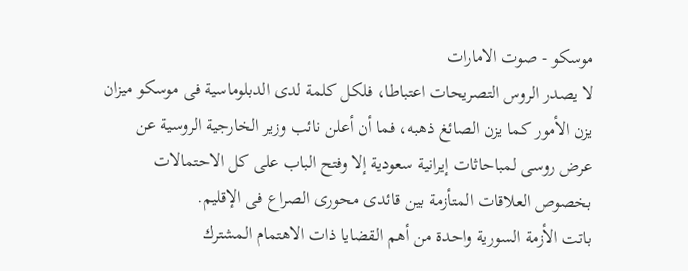موسكو - صوت الامارات
لا يصدر الروس التصريحات اعتباطا، فلكل كلمة لدى الدبلوماسية فى موسكو ميزان يزن الأمور كما يزن الصائغ ذهبه، فما أن أعلن نائب وزير الخارجية الروسية عن عرض روسى لمباحاثات إيرانية سعودية إلا وفتح الباب على كل الاحتمالات بخصوص العلاقات المتأزمة بين قائدى محورى الصراع فى الإقليم.
باتت الأزمة السورية واحدة من أهم القضايا ذات الاهتمام المشترك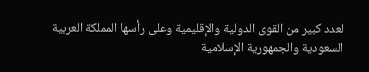لعدد كبير من القوى الدولية والإقليمية وعلى رأسها المملكة العربية السعودية والجمهورية الإسلامية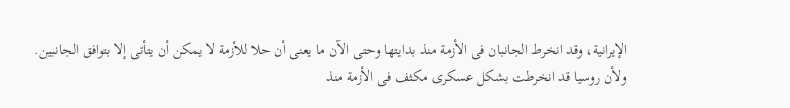الإيرانية، وقد انخرط الجانبان فى الأزمة منذ بدايتها وحتى الآن ما يعنى أن حلا للأزمة لا يمكن أن يتأتى إلا بتوافق الجانبين.
ولأن روسيا قد انخرطت بشكل عسكرى مكثف فى الأزمة منذ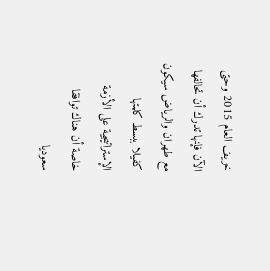خريف العام 2015 وحتى الآن فإنها تدرك أن تحالفها مع طهران والرياض سيكون كفيلا ببسط كلمتها الإستراتيجية على الأزمة خاصة أن هناك توافقا سعوديا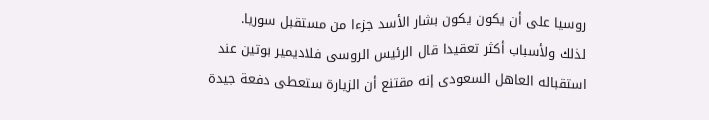روسيا على أن يكون يكون بشار الأسد جزءا من مستقبل سوريا.
لذلك ولأسباب أكثر تعقيدا قال الرئيس الروسى فلاديمير بوتين عند استقباله العاهل السعودى إنه مقتنع أن الزيارة ستعطى دفعة جيدة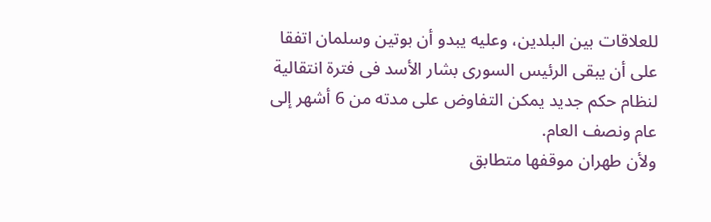للعلاقات بين البلدين، وعليه يبدو أن بوتين وسلمان اتفقا على أن يبقى الرئيس السورى بشار الأسد فى فترة انتقالية لنظام حكم جديد يمكن التفاوض على مدته من 6 أشهر إلى عام ونصف العام.
ولأن طهران موقفها متطابق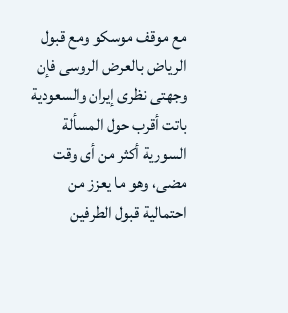مع موقف موسكو ومع قبول الرياض بالعرض الروسى فإن وجهتى نظرى إيران والسعودية باتت أقرب حول المسألة السورية أكثر من أى وقت مضى، وهو ما يعزز من احتمالية قبول الطرفين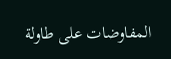المفاوضات على طاولة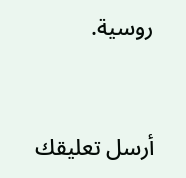روسية.


أرسل تعليقك